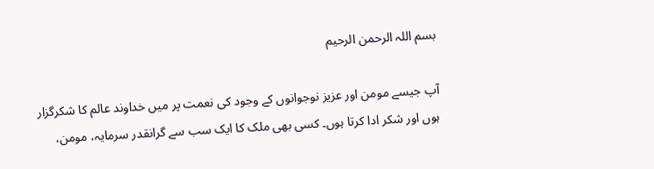بسم اللہ الرحمن الرحیم

آپ جیسے مومن اور عزیز نوجوانوں کے وجود کی نعمت پر میں خداوند عالم کا شکرگزار ہوں اور شکر ادا کرتا ہوں۔ کسی بھی ملک کا ایک سب سے گرانقدر سرمایہ، مومن،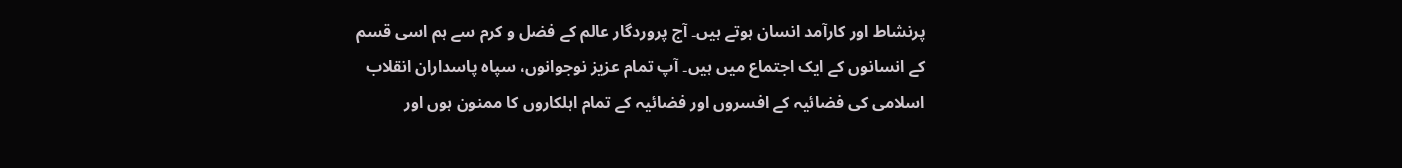پرنشاط اور کارآمد انسان ہوتے ہیں۔ آج پروردگار عالم کے فضل و کرم سے ہم اسی قسم کے انسانوں کے ایک اجتماع میں ہیں۔ آپ تمام عزیز نوجوانوں، سپاہ پاسداران انقلاب اسلامی کی فضائیہ کے افسروں اور فضائیہ کے تمام اہلکاروں کا ممنون ہوں اور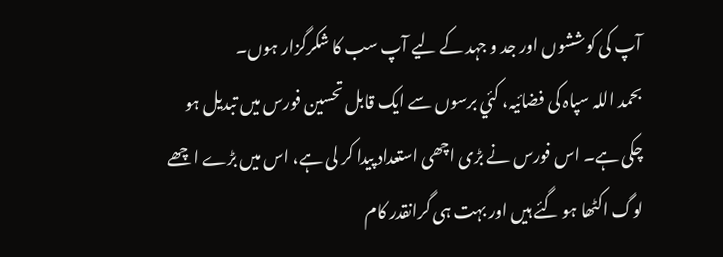آپ کی کوششوں اور جد و جہد کے لیے آپ سب کا شکرگزار ہوں۔
بحمد اللہ سپاہ کی فضائیہ، کئي برسوں سے ایک قابل تحسین فورس میں تبدیل ہو چکی ہے۔ اس فورس نے بڑی اچھی استعداد پیدا کر لی ہے، اس میں بڑے اچھے لوگ اکٹھا ہو گئے ہیں اور بہت ہی گرانقدر کام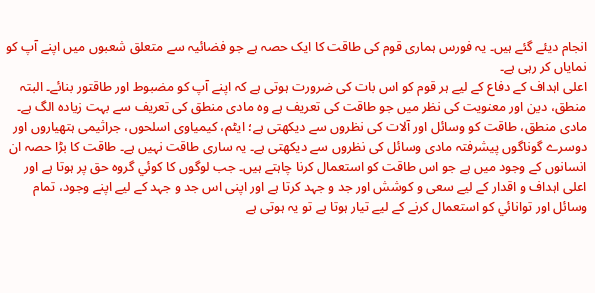انجام دیئے گئے ہیں۔ یہ فورس ہماری قوم کی طاقت کا ایک حصہ ہے جو فضائیہ سے متعلق شعبوں میں اپنے آپ کو نمایاں کر رہی ہے۔
اعلی اہداف کے دفاع کے لیے ہر قوم کو اس بات کی ضرورت ہوتی ہے کہ اپنے آپ کو مضبوط اور طاقتور بنائے۔ البتہ منطق، دین اور معنویت کی نظر میں جو طاقت کی تعریف ہے وہ مادی منطق کی تعریف سے بہت زیادہ الگ ہے۔ مادی منطق، طاقت کو وسائل اور آلات کی نظروں سے دیکھتی ہے؛ ایٹم، کیمیاوی اسلحوں، جراثیمی ہتھیاروں اور دوسرے گوناگوں پیشرفتہ مادی وسائل کی نظروں سے دیکھتی ہے۔ یہ ساری طاقت نہیں ہے۔ طاقت کا بڑا حصہ ان انسانوں کے وجود میں ہے جو اس طاقت کو استعمال کرنا چاہتے ہیں۔ جب لوگوں کا کوئي گروہ حق پر ہوتا ہے اور اعلی اہداف و اقدار کے لیے سعی و کوشش اور جد و جہد کرتا ہے اور اپنی اس جد و جہد کے لیے اپنے وجود، تمام وسائل اور توانائي کو استعمال کرنے کے لیے تیار ہوتا ہے تو یہ ہوتی ہے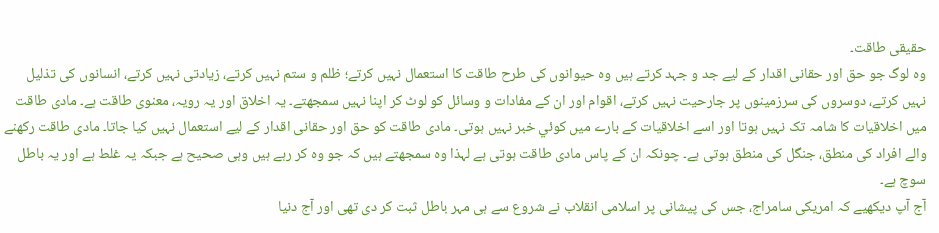حقیقی طاقت۔
وہ لوگ جو حق اور حقانی اقدار کے لیے جد و جہد کرتے ہیں وہ حیوانوں کی طرح طاقت کا استعمال نہیں کرتے؛ ظلم و ستم نہیں کرتے، زیادتی نہیں کرتے، انسانوں کی تذلیل نہیں کرتے، دوسروں کی سرزمینوں پر جارحیت نہیں کرتے، اقوام اور ان کے مفادات و وسائل کو لوٹ کر اپنا نہیں سمجھتے۔ یہ اخلاق اور یہ رویہ، معنوی طاقت ہے۔ مادی طاقت میں اخلاقیات کا شامہ تک نہیں ہوتا اور اسے اخلاقیات کے بارے میں کوئي خبر نہیں ہوتی۔ مادی طاقت کو حق اور حقانی اقدار کے لیے استعمال نہیں کیا جاتا۔ مادی طاقت رکھنے والے افراد کی منطق، جنگل کی منطق ہوتی ہے۔ چونکہ ان کے پاس مادی طاقت ہوتی ہے لہذا وہ سمجھتے ہیں کہ جو وہ کر رہے ہیں وہی صحیح ہے جبکہ یہ غلط ہے اور یہ باطل سوچ ہے۔
آج آپ دیکھیے کہ امریکی سامراج، جس کی پیشانی پر اسلامی انقلاب نے شروع سے ہی مہر باطل ثبت کر دی تھی اور آج دنیا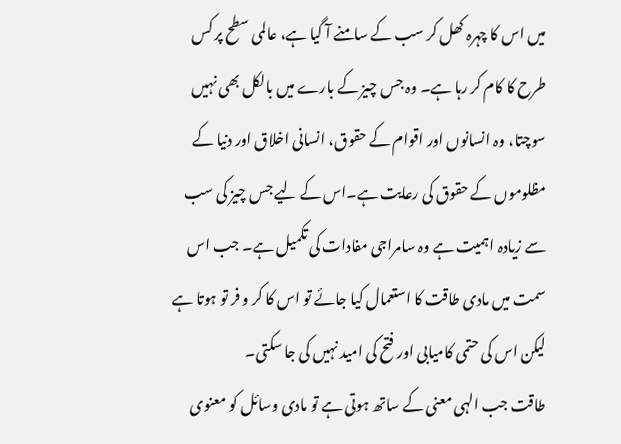میں اس کا چہرہ کھل کر سب کے سامنے آ گيا ہے، عالمی سطح پر کس طرح کا کام کر رہا ہے۔ وہ جس چیز کے بارے میں بالکل بھی نہیں سوچتا، وہ انسانوں اور اقوام کے حقوق، انسانی اخلاق اور دنیا کے مظلوموں کے حقوق کی رعایت ہے۔اس کے لیے جس چیز کی سب سے زیادہ اہمیت ہے وہ سامراجی مفادات کی تکمیل ہے۔ جب اس سمت میں مادی طاقت کا استعمال کیا جائے تو اس کا کر و فر تو ہوتا ہے لیکن اس کی حتمی کامیابی اور فتح کی امید نہیں کی جا سکتی۔
طاقت جب الہی معنی کے ساتھ ہوتی ہے تو مادی وسائل کو معنوی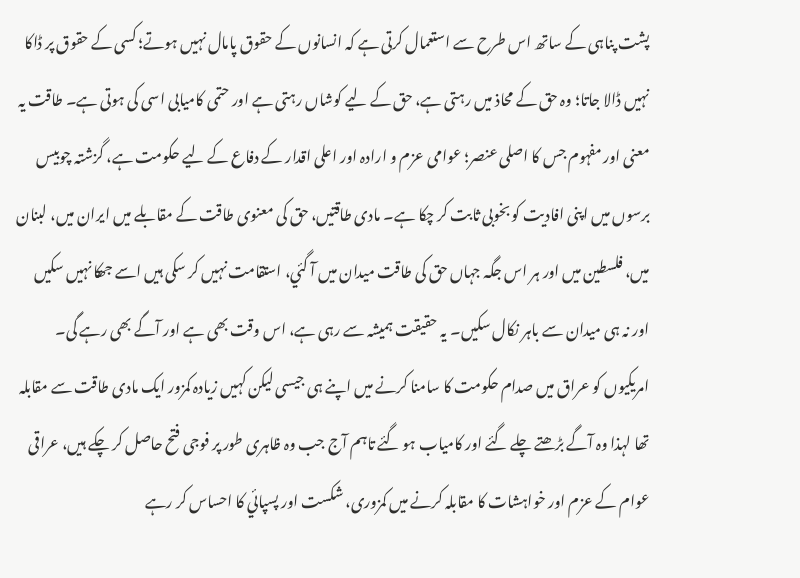پشت پناہی کے ساتھ اس طرح سے استعمال کرتی ہے کہ انسانوں کے حقوق پامال نہیں ہوتے؛ کسی کے حقوق پر ڈاکا نہیں ڈالا جاتا؛ وہ حق کے محاذ میں رہتی ہے، حق کے لیے کوشاں رہتی ہے اور حتمی کامیابی اسی کی ہوتی ہے۔ طاقت یہ معنی اور مفہوم جس کا اصلی عنصر؛ عوامی عزم و ارادہ اور اعلی اقدار کے دفاع کے لیے حکومت ہے، گزشتہ چوبیس برسوں میں اپنی افادیت کو بخوبی ثابت کر چکا ہے۔ مادی طاقتیں، حق کی معنوی طاقت کے مقابلے میں ایران میں، لبنان میں، فلسطین میں اور ہر اس جگہ جہاں حق کی طاقت میدان میں آ گئي، استقامت نہیں کر سکی ہیں اسے جھکا نہیں سکیں اور نہ ہی میدان سے باہر نکال سکیں۔ یہ حقیقت ہمیشہ سے رہی ہے، اس وقت بھی ہے اور آگے بھی رہے گی۔
امریکیوں کو عراق میں صدام حکومت کا سامنا کرنے میں اپنے ہی جیسی لیکن کہیں زیادہ کمزور ایک مادی طاقت سے مقابلہ تھا لہذا وہ آگے بڑھتے چلے گئے اور کامیاب ہو گئے تاہم آج جب وہ ظاہری طور پر فوجی فتح حاصل کر چکے ہیں، عراقی عوام کے عزم اور خواہشات کا مقابلہ کرنے میں کمزوری، شکست اور پسپائي کا احساس کر رہے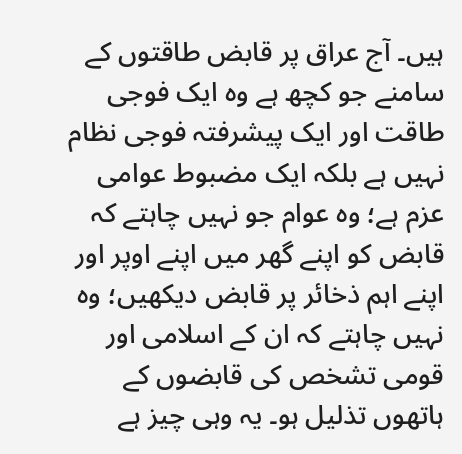ہیں۔ آج عراق پر قابض طاقتوں کے سامنے جو کچھ ہے وہ ایک فوجی طاقت اور ایک پیشرفتہ فوجی نظام نہیں ہے بلکہ ایک مضبوط عوامی عزم ہے؛ وہ عوام جو نہیں چاہتے کہ قابض کو اپنے گھر میں اپنے اوپر اور اپنے اہم ذخائر پر قابض دیکھیں؛ وہ نہیں چاہتے کہ ان کے اسلامی اور قومی تشخص کی قابضوں کے ہاتھوں تذلیل ہو۔ یہ وہی چیز ہے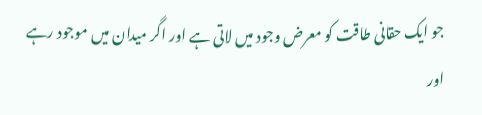جو ایک حقانی طاقت کو معرض وجود میں لاتی ہے اور اگر میدان میں موجود رہے اور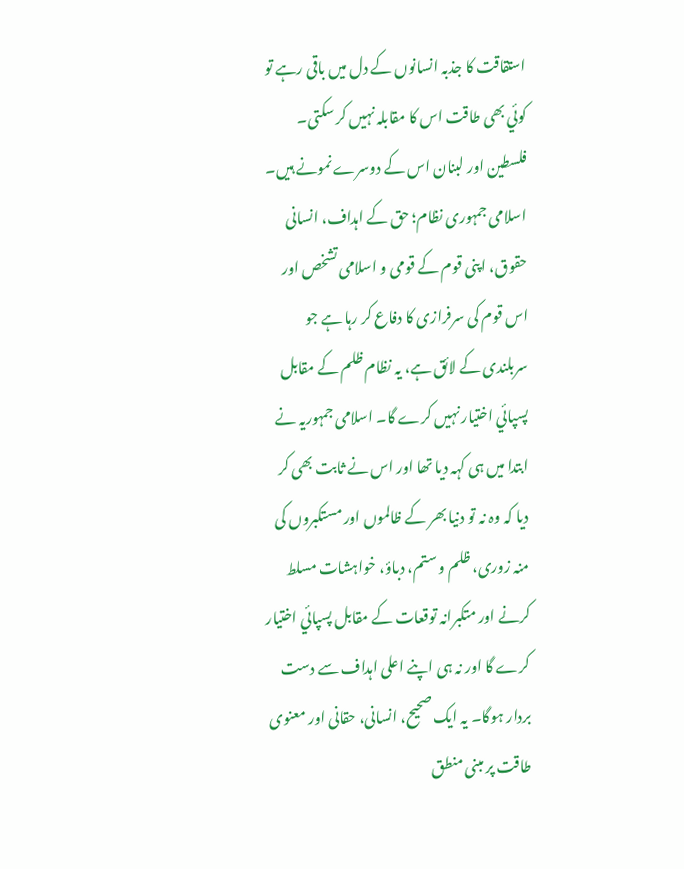استقاقت کا جذبہ انسانوں کے دل میں باقی رہے تو کوئي بھی طاقت اس کا مقابلہ نہیں کر سکتی۔ فلسطین اور لبنان اس کے دوسرے نمونے ہیں۔
اسلامی جمہوری نظام؛ حق کے اہداف، انسانی حقوق، اپنی قوم کے قومی و اسلامی تشخص اور اس قوم کی سرفرازی کا دفاع کر رہا ہے جو سربلندی کے لائق ہے، یہ نظام ظلم کے مقابل پسپائي اختیار نہیں کرے گا۔ اسلامی جمہوریہ نے ابتدا میں ہی کہہ دیا تھا اور اس نے ثابت بھی کر دیا کہ وہ نہ تو دنیا بھر کے ظالموں اور مستکبروں کی منہ زوری، ظلم و ستم، دباؤ، خواہشات مسلط کرنے اور متکبرانہ توقعات کے مقابل پسپائي اختیار کرے گا اور نہ ہی اپنے اعلی اہداف سے دست بردار ہوگا۔ یہ ایک صحیح، انسانی، حقانی اور معنوی طاقت پر مبنی منطق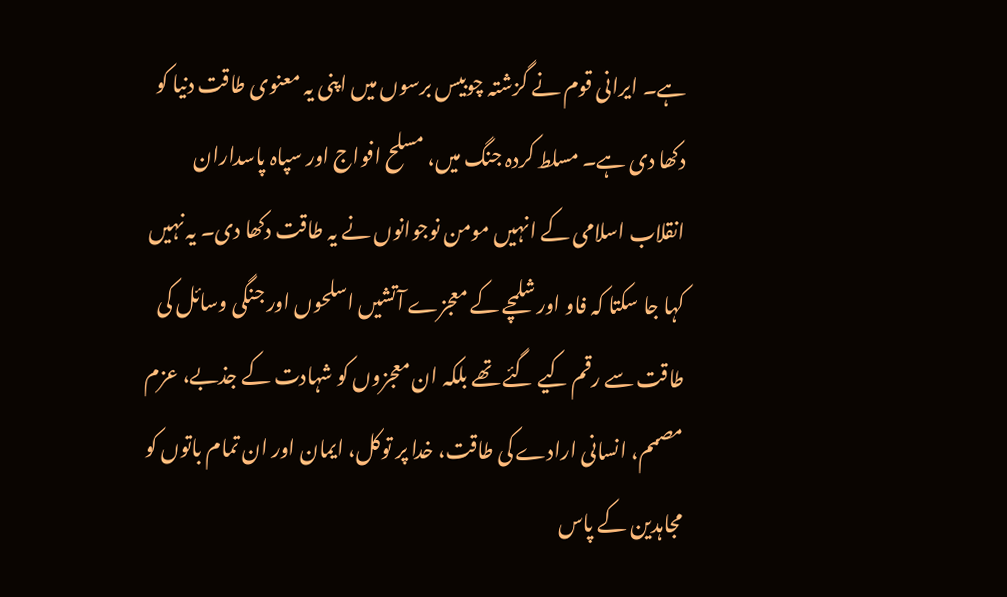ہے۔ ایرانی قوم نے گزشتہ چوبیس برسوں میں اپنی یہ معنوی طاقت دنیا کو دکھا دی ہے۔ مسلط کردہ جنگ میں، مسلح افواج اور سپاہ پاسداران انقلاب اسلامی کے انہیں مومن نوجوانوں نے یہ طاقت دکھا دی۔ یہ نہیں کہا جا سکتا کہ فاو اور شلمچے کے معجزے آتشیں اسلحوں اور جنگی وسائل کی طاقت سے رقم کیے گئے تھے بلکہ ان معجزوں کو شہادت کے جذبے، عزم مصمم، انسانی ارادے کی طاقت، خدا پر توکل، ایمان اور ان تمام باتوں کو مجاہدین کے پاس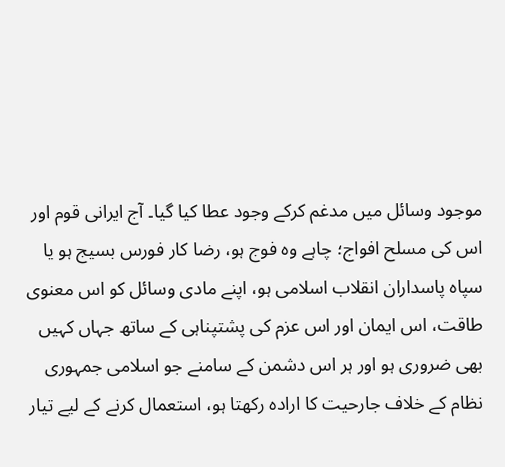موجود وسائل میں مدغم کرکے وجود عطا کیا گيا۔ آج ایرانی قوم اور اس کی مسلح افواج؛ چاہے وہ فوج ہو، رضا کار فورس بسیج ہو یا سپاہ پاسداران انقلاب اسلامی ہو، اپنے مادی وسائل کو اس معنوی طاقت، اس ایمان اور اس عزم کی پشتپناہی کے ساتھ جہاں کہیں بھی ضروری ہو اور ہر اس دشمن کے سامنے جو اسلامی جمہوری نظام کے خلاف جارحیت کا ارادہ رکھتا ہو، استعمال کرنے کے لیے تیار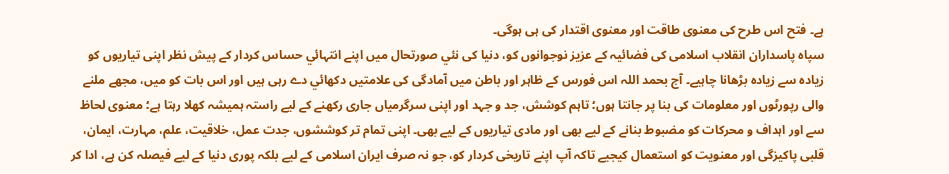ہے۔ فتح اس طرح کی معنوی طاقت اور معنوی اقتدار کی ہی ہوگی۔
سپاہ پاسداران انقلاب اسلامی کی فضائیہ کے عزیز نوجوانوں کو، دنیا کی نئي صورتحال میں اپنے انتہائي حساس کردار کے پیش نظر اپنی تیاریوں کو زیادہ سے زیادہ بڑھانا چاہیے۔ آج بحمد اللہ اس فورس کے ظاہر اور باطن میں آمادگی کی علامتیں دکھائي دے رہی ہیں اور اس بات کو میں، مجھے ملنے والی رپورٹوں اور معلومات کی بنا پر جانتا ہوں؛ تاہم کوشش، جد و جہد اور اپنی سرگرمیاں جاری رکھنے کے لیے راستہ ہمیشہ کھلا رہتا ہے؛ معنوی لحاظ سے اور اہداف و محرکات کو مضبوط بنانے کے لیے بھی اور مادی تیاریوں کے لیے بھی۔ اپنی تمام تر کوششوں، جدت عمل، خلاقیت، علم، مہارت، ایمان، قلبی پاکیزگی اور معنویت کو استعمال کیجیے تاکہ آپ اپنے تاریخی کردار کو، جو نہ صرف ایران اسلامی کے لیے بلکہ پوری دنیا کے لیے فیصلہ کن ہے، ادا کر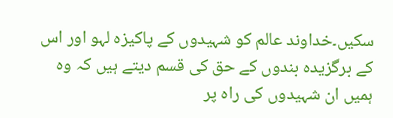سکیں۔خداوند عالم کو شہیدوں کے پاکیزہ لہو اور اس کے برگزیدہ بندوں کے حق کی قسم دیتے ہیں کہ وہ ہمیں ان شہیدوں کی راہ پر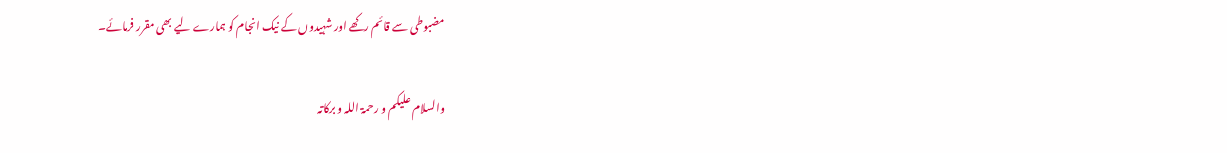مضبوطی سے قائم رکھے اور شہیدوں کے نیک انجام کو ہمارے لیے بھی مقرر فرمائے۔

والسلام علیکم و رحمۃ اللہ و برکاتہ